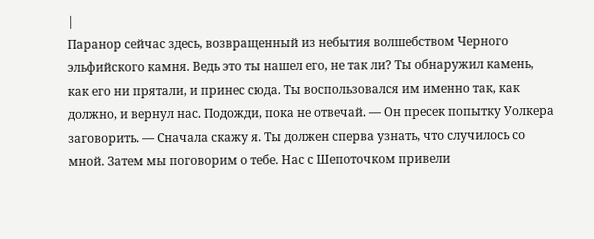|
Паранор сейчас здесь, возвращенный из небытия волшебством Черного эльфийского камня. Ведь это ты нашел его, не так ли? Ты обнаружил камень, как его ни прятали, и принес сюда. Ты воспользовался им именно так, как должно, и вернул нас. Подожди, пока не отвечай. — Он пресек попытку Уолкера заговорить. — Сначала скажу я. Ты должен сперва узнать, что случилось со мной. Затем мы поговорим о тебе. Нас с Шепоточком привели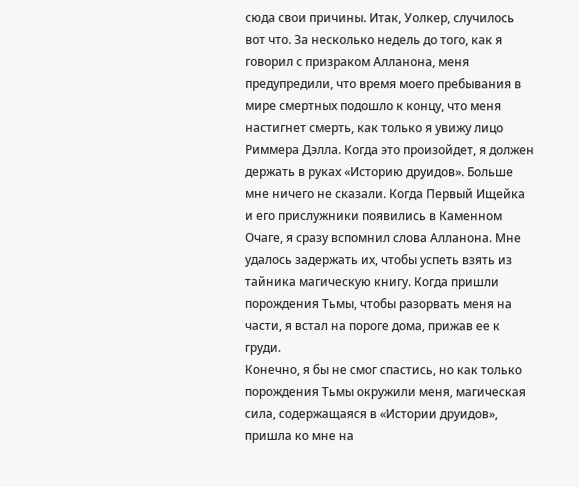сюда свои причины. Итак, Уолкер, случилось вот что. За несколько недель до того, как я говорил с призраком Алланона, меня предупредили, что время моего пребывания в мире смертных подошло к концу, что меня настигнет смерть, как только я увижу лицо Риммера Дэлла. Когда это произойдет, я должен держать в руках «Историю друидов». Больше мне ничего не сказали. Когда Первый Ищейка и его прислужники появились в Каменном Очаге, я сразу вспомнил слова Алланона. Мне удалось задержать их, чтобы успеть взять из тайника магическую книгу. Когда пришли порождения Тьмы, чтобы разорвать меня на части, я встал на пороге дома, прижав ее к груди.
Конечно, я бы не смог спастись, но как только порождения Тьмы окружили меня, магическая сила, содержащаяся в «Истории друидов», пришла ко мне на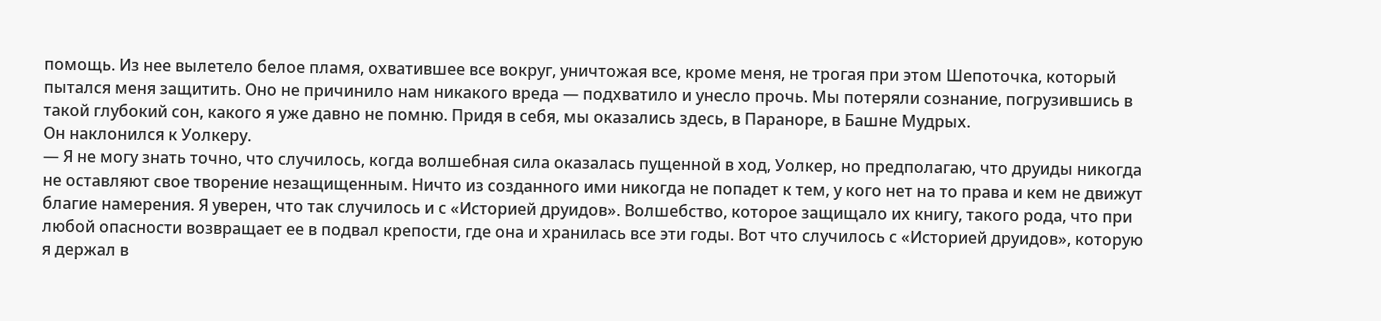помощь. Из нее вылетело белое пламя, охватившее все вокруг, уничтожая все, кроме меня, не трогая при этом Шепоточка, который пытался меня защитить. Оно не причинило нам никакого вреда — подхватило и унесло прочь. Мы потеряли сознание, погрузившись в такой глубокий сон, какого я уже давно не помню. Придя в себя, мы оказались здесь, в Параноре, в Башне Мудрых.
Он наклонился к Уолкеру.
— Я не могу знать точно, что случилось, когда волшебная сила оказалась пущенной в ход, Уолкер, но предполагаю, что друиды никогда не оставляют свое творение незащищенным. Ничто из созданного ими никогда не попадет к тем, у кого нет на то права и кем не движут благие намерения. Я уверен, что так случилось и с «Историей друидов». Волшебство, которое защищало их книгу, такого рода, что при любой опасности возвращает ее в подвал крепости, где она и хранилась все эти годы. Вот что случилось с «Историей друидов», которую я держал в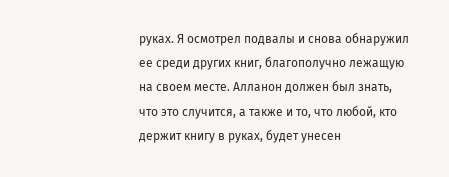руках. Я осмотрел подвалы и снова обнаружил ее среди других книг, благополучно лежащую на своем месте. Алланон должен был знать, что это случится, а также и то, что любой, кто держит книгу в руках, будет унесен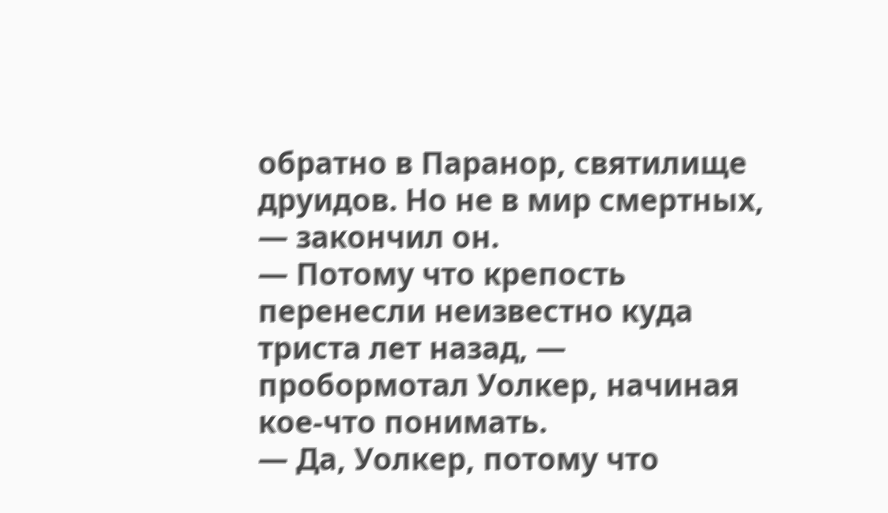обратно в Паранор, святилище друидов. Но не в мир смертных, — закончил он.
— Потому что крепость перенесли неизвестно куда триста лет назад, — пробормотал Уолкер, начиная кое-что понимать.
— Да, Уолкер, потому что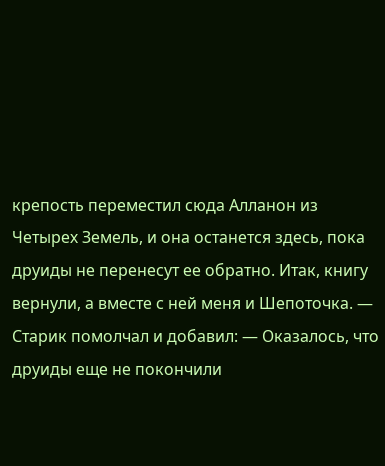крепость переместил сюда Алланон из Четырех Земель, и она останется здесь, пока друиды не перенесут ее обратно. Итак, книгу вернули, а вместе с ней меня и Шепоточка. — Старик помолчал и добавил: — Оказалось, что друиды еще не покончили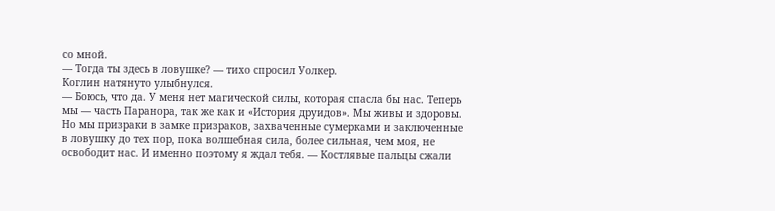со мной.
— Тогда ты здесь в ловушке? — тихо спросил Уолкер.
Коглин натянуто улыбнулся.
— Боюсь, что да. У меня нет магической силы, которая спасла бы нас. Теперь мы — часть Паранора, так же как и «История друидов». Мы живы и здоровы. Но мы призраки в замке призраков, захваченные сумерками и заключенные в ловушку до тех пор, пока волшебная сила, более сильная, чем моя, не освободит нас. И именно поэтому я ждал тебя. — Костлявые пальцы сжали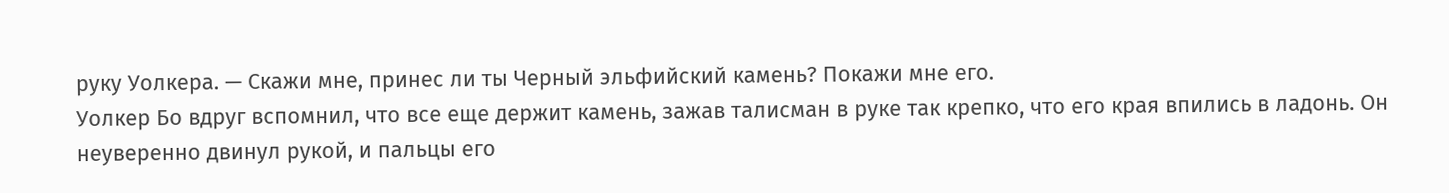руку Уолкера. — Скажи мне, принес ли ты Черный эльфийский камень? Покажи мне его.
Уолкер Бо вдруг вспомнил, что все еще держит камень, зажав талисман в руке так крепко, что его края впились в ладонь. Он неуверенно двинул рукой, и пальцы его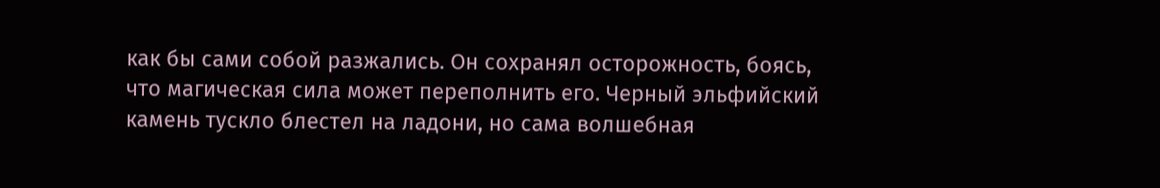как бы сами собой разжались. Он сохранял осторожность, боясь, что магическая сила может переполнить его. Черный эльфийский камень тускло блестел на ладони, но сама волшебная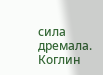сила дремала.
Коглин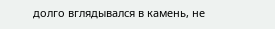долго вглядывался в камень, не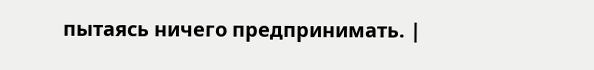пытаясь ничего предпринимать. |